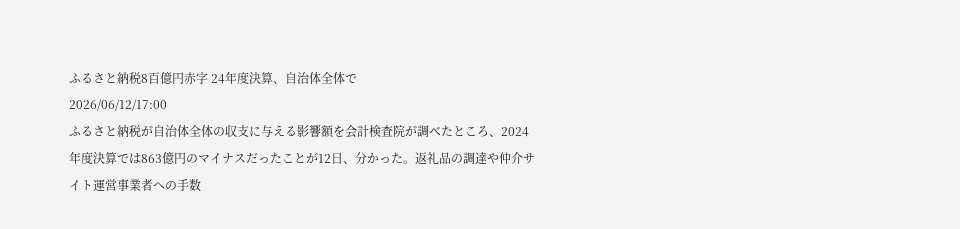ふるさと納税8百億円赤字 24年度決算、自治体全体で
2026/06/12/17:00
ふるさと納税が自治体全体の収支に与える影響額を会計検査院が調べたところ、2024年度決算では863億円のマイナスだったことが12日、分かった。返礼品の調達や仲介サイト運営事業者への手数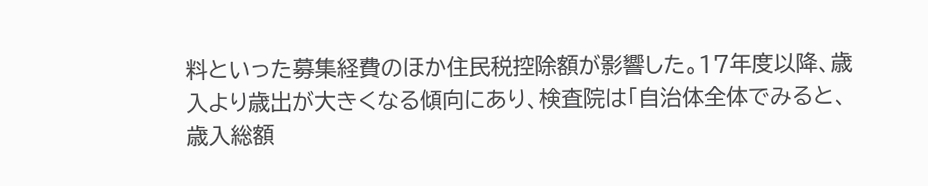料といった募集経費のほか住民税控除額が影響した。17年度以降、歳入より歳出が大きくなる傾向にあり、検査院は「自治体全体でみると、歳入総額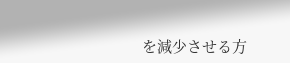を減少させる方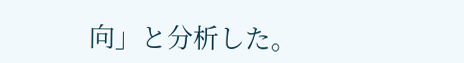向」と分析した。